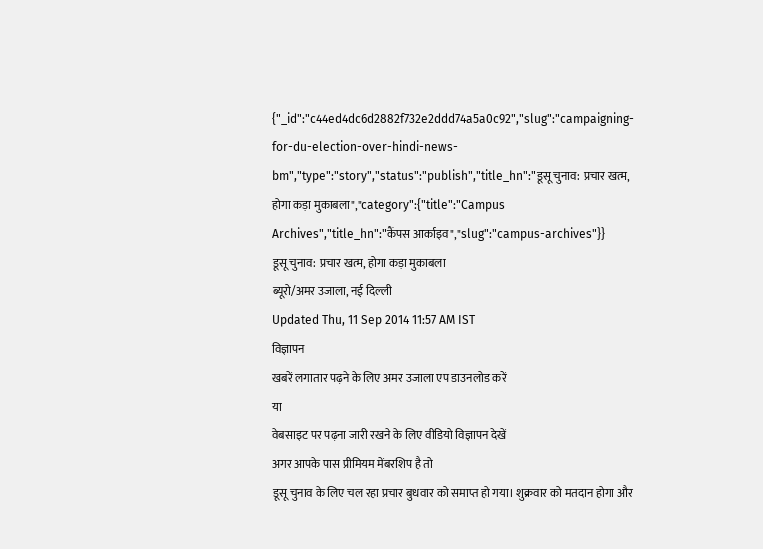{"_id":"c44ed4dc6d2882f732e2ddd74a5a0c92","slug":"campaigning-for-du-election-over-hindi-news-bm","type":"story","status":"publish","title_hn":"डूसू चुनाव: प्रचार खत्म, होगा कड़ा मुकाबला","category":{"title":"Campus Archives","title_hn":"कैंपस आर्काइव","slug":"campus-archives"}}
डूसू चुनाव: प्रचार खत्म, होगा कड़ा मुकाबला
ब्यूरो/अमर उजाला, नई दिल्ली
Updated Thu, 11 Sep 2014 11:57 AM IST
विज्ञापन
खबरें लगातार पढ़ने के लिए अमर उजाला एप डाउनलोड करें
या
वेबसाइट पर पढ़ना जारी रखने के लिए वीडियो विज्ञापन देखें
अगर आपके पास प्रीमियम मेंबरशिप है तो
डूसू चुनाव के लिए चल रहा प्रचार बुधवार को समाप्त हो गया। शुक्रवार को मतदान होगा और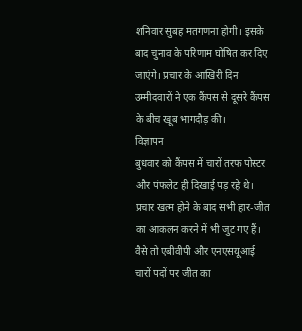शनिवार सुबह मतगणना होगी। इसके बाद चुनाव के परिणाम घोषित कर दिए जाएंगे। प्रचार के आखिरी दिन उम्मीदवारों ने एक कैंपस से दूसरे कैंपस के बीच खूब भागदौड़ की।
विज्ञापन
बुधवार को कैंपस में चारों तरफ पोस्टर और पंफलेट ही दिखाई पड़ रहे थे। प्रचार खत्म होने के बाद सभी हार-जीत का आकलन करने में भी जुट गए हैं। वैसे तो एबीवीपी और एनएसयूआई चारों पदों पर जीत का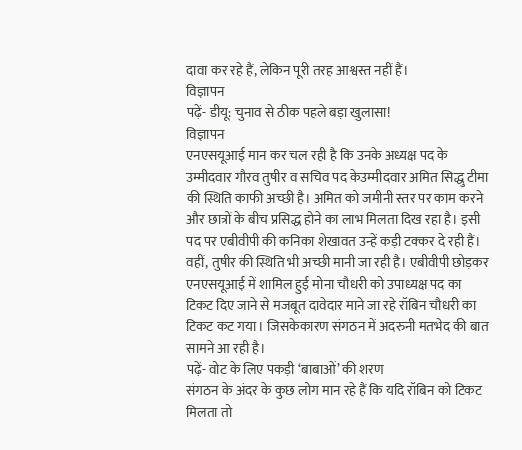दावा कर रहे हैं, लेकिन पूरी तरह आश्वस्त नहीं हैं।
विज्ञापन
पढ़ें- डीयू: चुनाव से ठीक पहले बड़ा खुलासा!
विज्ञापन
एनएसयूआई मान कर चल रही है कि उनके अध्यक्ष पद के उम्मीदवार गौरव तुषीर व सचिव पद केउम्मीदवार अमित सिद्धु टीमा की स्थिति काफी अच्छी है। अमित को जमीनी स्तर पर काम करने और छात्रों के बीच प्रसिद्ध होने का लाभ मिलता दिख रहा है। इसी पद पर एबीवीपी की कनिका शेखावत उन्हें कड़ी टक्कर दे रही हैं।
वहीं, तुषीर की स्थिति भी अच्छी मानी जा रही है। एबीवीपी छोड़कर एनएसयूआई में शामिल हुई मोना चौधरी को उपाध्यक्ष पद का टिकट दिए जाने से मजबूत दावेदार माने जा रहे रॉबिन चौधरी का टिकट कट गया। जिसकेकारण संगठन में अदरुनी मतभेद की बात सामने आ रही है।
पढ़ें- वोट के लिए पकड़ी ‘बाबाओं’ की शरण
संगठन के अंदर के कुछ लोग मान रहे हैं कि यदि रॉबिन को टिकट मिलता तो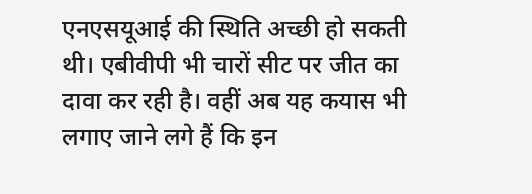एनएसयूआई की स्थिति अच्छी हो सकती थी। एबीवीपी भी चारों सीट पर जीत का दावा कर रही है। वहीं अब यह कयास भी लगाए जाने लगे हैं कि इन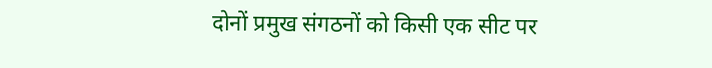दोनों प्रमुख संगठनों को किसी एक सीट पर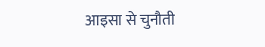आइसा से चुनौती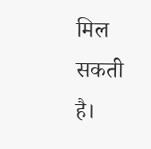मिल सकती है।